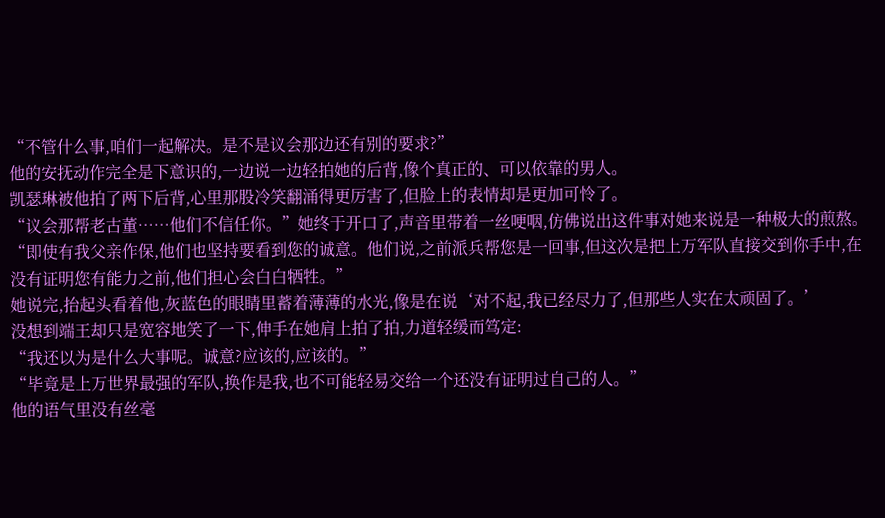“不管什么事,咱们一起解决。是不是议会那边还有别的要求?”
他的安抚动作完全是下意识的,一边说一边轻拍她的后背,像个真正的、可以依靠的男人。
凯瑟琳被他拍了两下后背,心里那股冷笑翻涌得更厉害了,但脸上的表情却是更加可怜了。
“议会那帮老古董……他们不信任你。”她终于开口了,声音里带着一丝哽咽,仿佛说出这件事对她来说是一种极大的煎熬。
“即使有我父亲作保,他们也坚持要看到您的诚意。他们说,之前派兵帮您是一回事,但这次是把上万军队直接交到你手中,在没有证明您有能力之前,他们担心会白白牺牲。”
她说完,抬起头看着他,灰蓝色的眼睛里蓄着薄薄的水光,像是在说‘对不起,我已经尽力了,但那些人实在太顽固了。’
没想到端王却只是宽容地笑了一下,伸手在她肩上拍了拍,力道轻缓而笃定:
“我还以为是什么大事呢。诚意?应该的,应该的。”
“毕竟是上万世界最强的军队,换作是我,也不可能轻易交给一个还没有证明过自己的人。”
他的语气里没有丝毫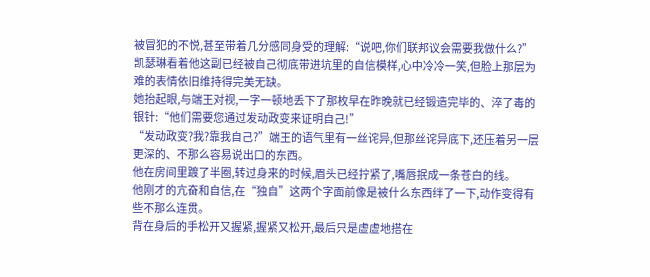被冒犯的不悦,甚至带着几分感同身受的理解:“说吧,你们联邦议会需要我做什么?”
凯瑟琳看着他这副已经被自己彻底带进坑里的自信模样,心中冷冷一笑,但脸上那层为难的表情依旧维持得完美无缺。
她抬起眼,与端王对视,一字一顿地丢下了那枚早在昨晚就已经锻造完毕的、淬了毒的银针:“他们需要您通过发动政变来证明自己!”
“发动政变?我?靠我自己?”端王的语气里有一丝诧异,但那丝诧异底下,还压着另一层更深的、不那么容易说出口的东西。
他在房间里踱了半圈,转过身来的时候,眉头已经拧紧了,嘴唇抿成一条苍白的线。
他刚才的亢奋和自信,在“独自”这两个字面前像是被什么东西绊了一下,动作变得有些不那么连贯。
背在身后的手松开又握紧,握紧又松开,最后只是虚虚地搭在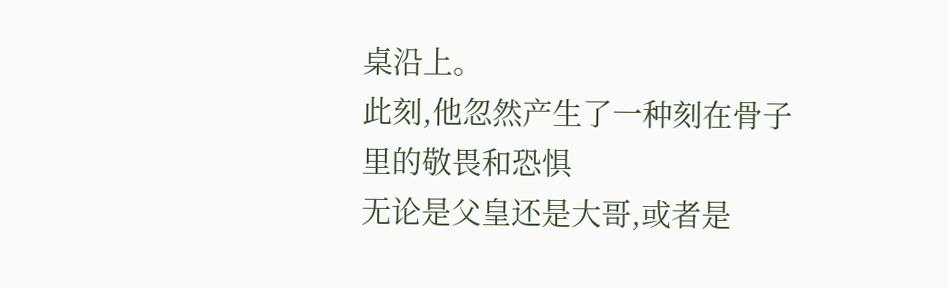桌沿上。
此刻,他忽然产生了一种刻在骨子里的敬畏和恐惧
无论是父皇还是大哥,或者是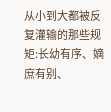从小到大都被反复灌输的那些规矩:长幼有序、嫡庶有别、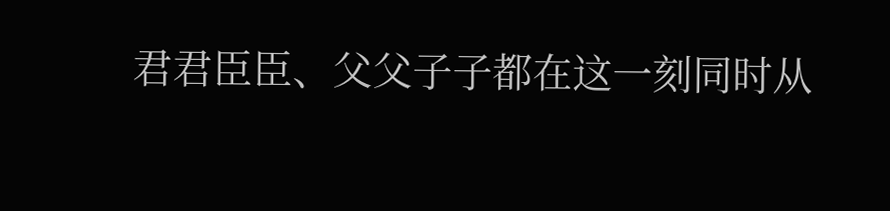君君臣臣、父父子子都在这一刻同时从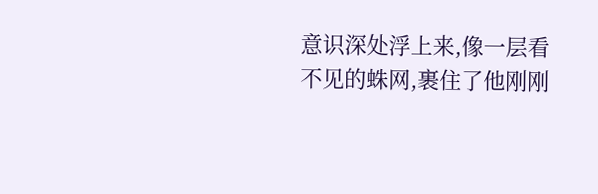意识深处浮上来,像一层看不见的蛛网,裹住了他刚刚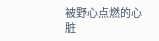被野心点燃的心脏